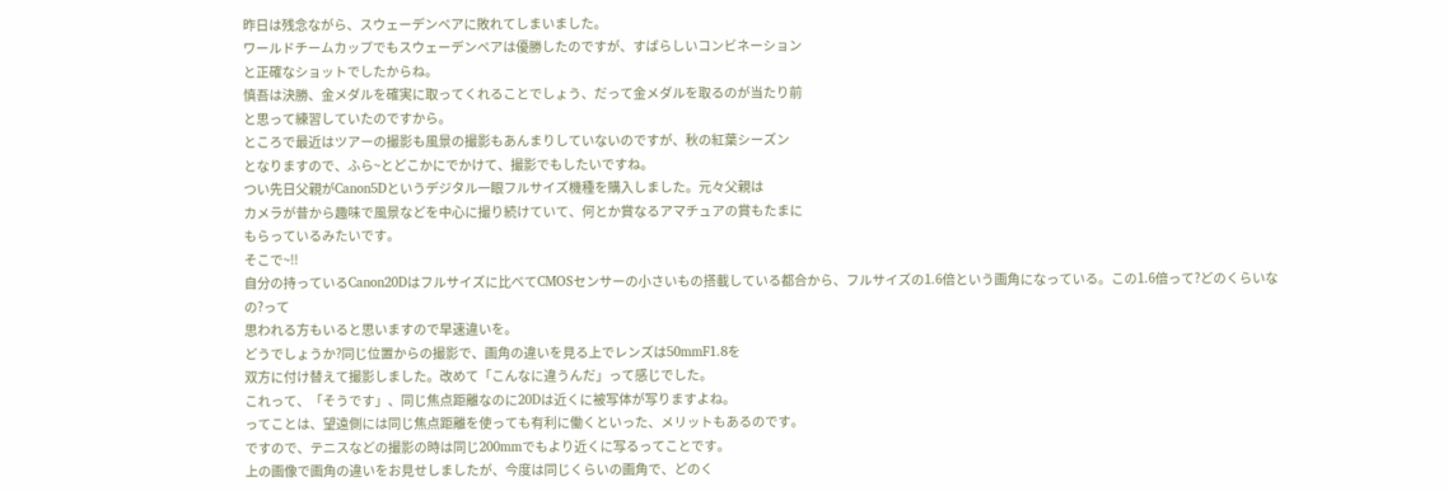昨日は残念ながら、スウェーデンペアに敗れてしまいました。
ワールドチームカップでもスウェーデンペアは優勝したのですが、すばらしいコンビネーション
と正確なショットでしたからね。
慎吾は決勝、金メダルを確実に取ってくれることでしょう、だって金メダルを取るのが当たり前
と思って練習していたのですから。
ところで最近はツアーの撮影も風景の撮影もあんまりしていないのですが、秋の紅葉シーズン
となりますので、ふら~とどこかにでかけて、撮影でもしたいですね。
つい先日父親がCanon5Dというデジタル一眼フルサイズ機種を購入しました。元々父親は
カメラが昔から趣味で風景などを中心に撮り続けていて、何とか賞なるアマチュアの賞もたまに
もらっているみたいです。
そこで~!!
自分の持っているCanon20Dはフルサイズに比べてCMOSセンサーの小さいもの搭載している都合から、フルサイズの1.6倍という画角になっている。この1.6倍って?どのくらいなの?って
思われる方もいると思いますので早速違いを。
どうでしょうか?同じ位置からの撮影で、画角の違いを見る上でレンズは50mmF1.8を
双方に付け替えて撮影しました。改めて「こんなに違うんだ」って感じでした。
これって、「そうです」、同じ焦点距離なのに20Dは近くに被写体が写りますよね。
ってことは、望遠側には同じ焦点距離を使っても有利に働くといった、メリットもあるのです。
ですので、テニスなどの撮影の時は同じ200mmでもより近くに写るってことです。
上の画像で画角の違いをお見せしましたが、今度は同じくらいの画角で、どのく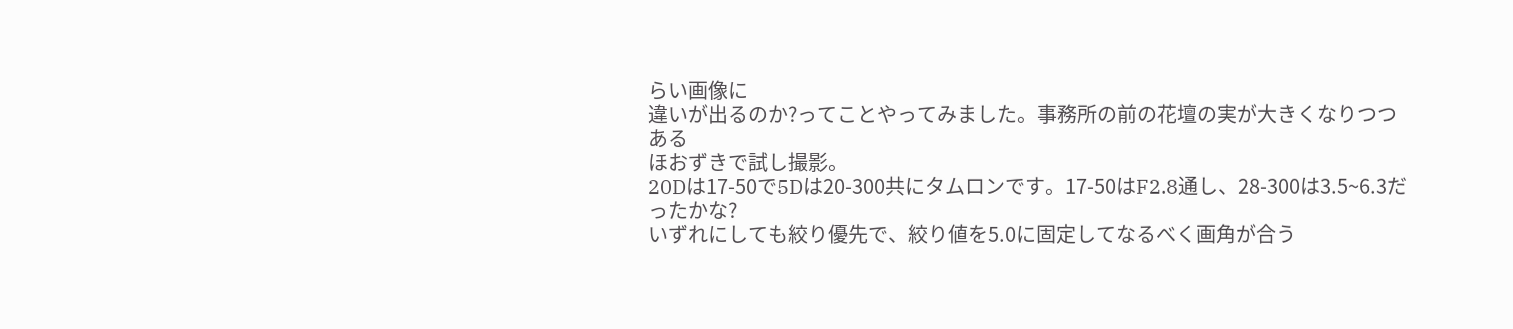らい画像に
違いが出るのか?ってことやってみました。事務所の前の花壇の実が大きくなりつつある
ほおずきで試し撮影。
20Dは17-50で5Dは20-300共にタムロンです。17-50はF2.8通し、28-300は3.5~6.3だったかな?
いずれにしても絞り優先で、絞り値を5.0に固定してなるべく画角が合う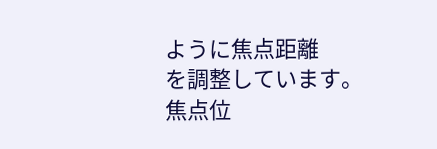ように焦点距離
を調整しています。
焦点位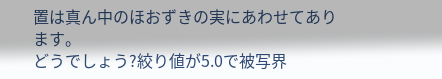置は真ん中のほおずきの実にあわせてあります。
どうでしょう?絞り値が5.0で被写界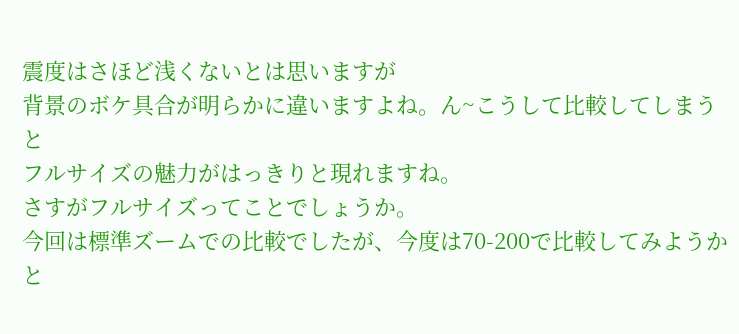震度はさほど浅くないとは思いますが
背景のボケ具合が明らかに違いますよね。ん~こうして比較してしまうと
フルサイズの魅力がはっきりと現れますね。
さすがフルサイズってことでしょうか。
今回は標準ズームでの比較でしたが、今度は70-200で比較してみようかと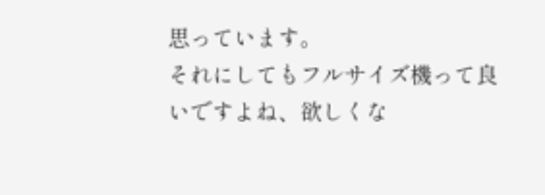思っています。
それにしてもフルサイズ機って良いですよね、欲しくな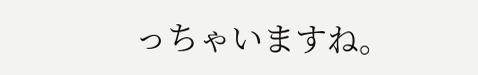っちゃいますね。